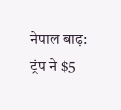नेपाल बाढ़: ट्रंप ने $5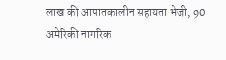लाख की आपातकालीन सहायता भेजी, 90 अमेरिकी नागरिक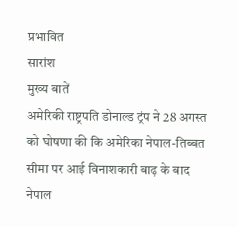प्रभावित
सारांश
मुख्य बातें
अमेरिकी राष्ट्रपति डोनाल्ड ट्रंप ने 28 अगस्त को घोषणा की कि अमेरिका नेपाल-तिब्बत सीमा पर आई विनाशकारी बाढ़ के बाद नेपाल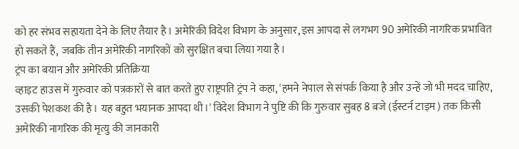को हर संभव सहायता देने के लिए तैयार है। अमेरिकी विदेश विभाग के अनुसार, इस आपदा से लगभग 90 अमेरिकी नागरिक प्रभावित हो सकते हैं, जबकि तीन अमेरिकी नागरिकों को सुरक्षित बचा लिया गया है।
ट्रंप का बयान और अमेरिकी प्रतिक्रिया
व्हाइट हाउस में गुरुवार को पत्रकारों से बात करते हुए राष्ट्रपति ट्रंप ने कहा, 'हमने नेपाल से संपर्क किया है और उन्हें जो भी मदद चाहिए, उसकी पेशकश की है। यह बहुत भयानक आपदा थी।' विदेश विभाग ने पुष्टि की कि गुरुवार सुबह 8 बजे (ईस्टर्न टाइम) तक किसी अमेरिकी नागरिक की मृत्यु की जानकारी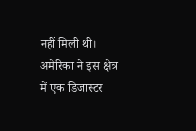नहीं मिली थी।
अमेरिका ने इस क्षेत्र में एक डिजास्टर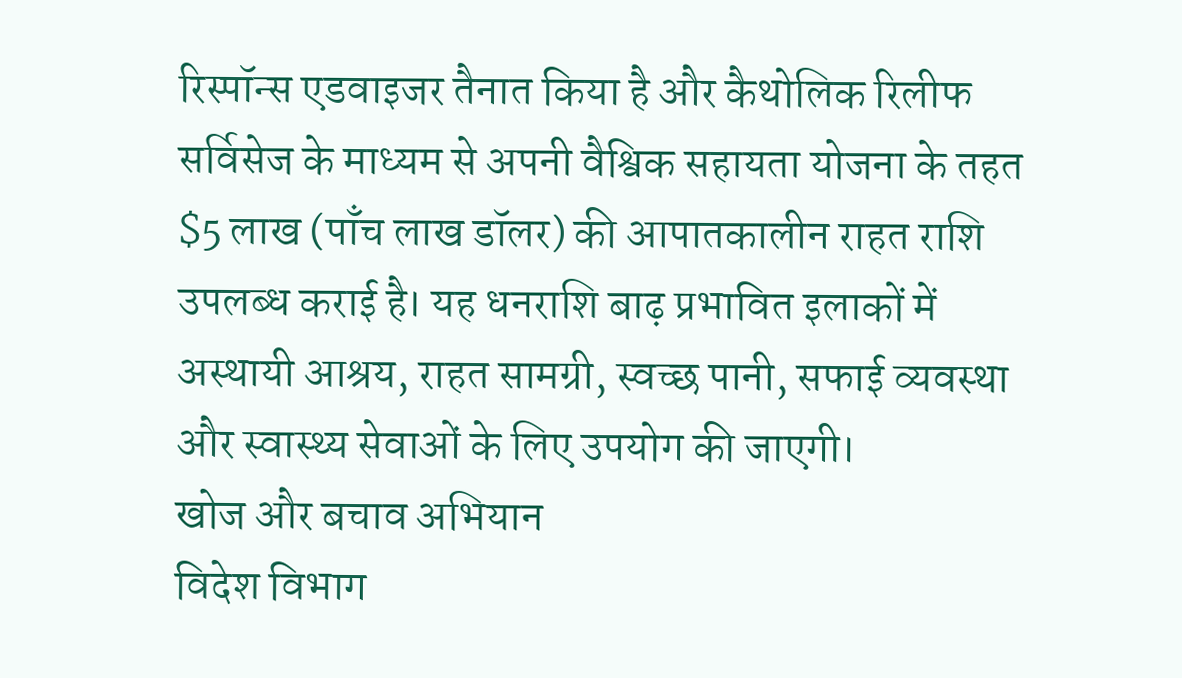रिस्पॉन्स एडवाइजर तैनात किया है और कैथोलिक रिलीफ सर्विसेज के माध्यम से अपनी वैश्विक सहायता योजना के तहत $5 लाख (पाँच लाख डॉलर) की आपातकालीन राहत राशि उपलब्ध कराई है। यह धनराशि बाढ़ प्रभावित इलाकों में अस्थायी आश्रय, राहत सामग्री, स्वच्छ पानी, सफाई व्यवस्था और स्वास्थ्य सेवाओं के लिए उपयोग की जाएगी।
खोज और बचाव अभियान
विदेश विभाग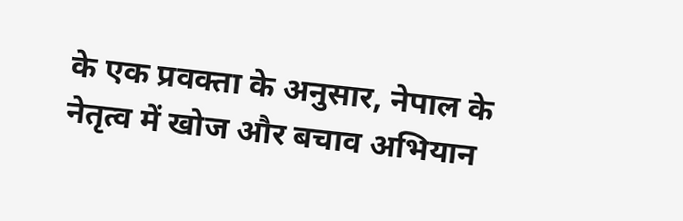के एक प्रवक्ता के अनुसार, नेपाल के नेतृत्व में खोज और बचाव अभियान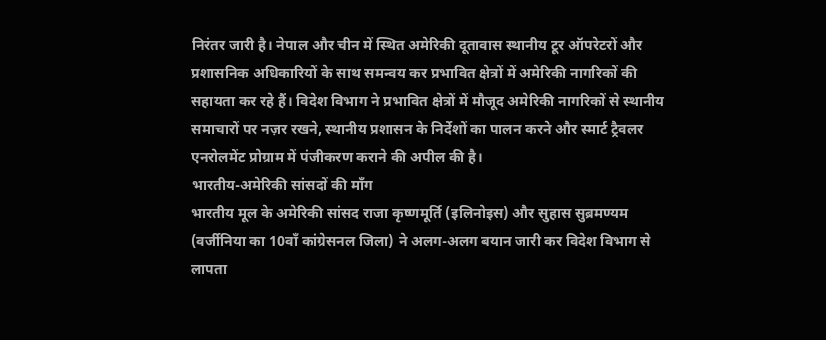निरंतर जारी है। नेपाल और चीन में स्थित अमेरिकी दूतावास स्थानीय टूर ऑपरेटरों और प्रशासनिक अधिकारियों के साथ समन्वय कर प्रभावित क्षेत्रों में अमेरिकी नागरिकों की सहायता कर रहे हैं। विदेश विभाग ने प्रभावित क्षेत्रों में मौजूद अमेरिकी नागरिकों से स्थानीय समाचारों पर नज़र रखने, स्थानीय प्रशासन के निर्देशों का पालन करने और स्मार्ट ट्रैवलर एनरोलमेंट प्रोग्राम में पंजीकरण कराने की अपील की है।
भारतीय-अमेरिकी सांसदों की माँग
भारतीय मूल के अमेरिकी सांसद राजा कृष्णमूर्ति (इलिनोइस) और सुहास सुब्रमण्यम (वर्जीनिया का 10वाँ कांग्रेसनल जिला) ने अलग-अलग बयान जारी कर विदेश विभाग से लापता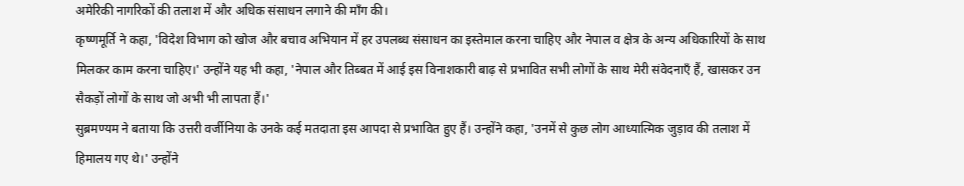अमेरिकी नागरिकों की तलाश में और अधिक संसाधन लगाने की माँग की।
कृष्णमूर्ति ने कहा, 'विदेश विभाग को खोज और बचाव अभियान में हर उपलब्ध संसाधन का इस्तेमाल करना चाहिए और नेपाल व क्षेत्र के अन्य अधिकारियों के साथ मिलकर काम करना चाहिए।' उन्होंने यह भी कहा, 'नेपाल और तिब्बत में आई इस विनाशकारी बाढ़ से प्रभावित सभी लोगों के साथ मेरी संवेदनाएँ हैं, खासकर उन सैकड़ों लोगों के साथ जो अभी भी लापता हैं।'
सुब्रमण्यम ने बताया कि उत्तरी वर्जीनिया के उनके कई मतदाता इस आपदा से प्रभावित हुए हैं। उन्होंने कहा, 'उनमें से कुछ लोग आध्यात्मिक जुड़ाव की तलाश में हिमालय गए थे।' उन्होंने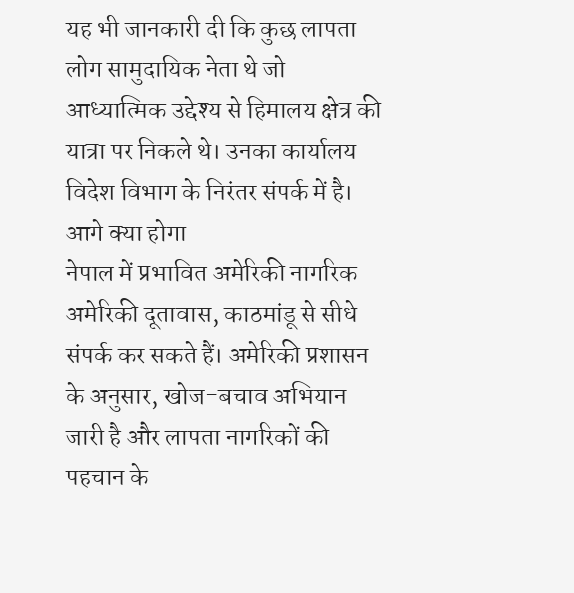यह भी जानकारी दी कि कुछ लापता लोग सामुदायिक नेता थे जो आध्यात्मिक उद्देश्य से हिमालय क्षेत्र की यात्रा पर निकले थे। उनका कार्यालय विदेश विभाग के निरंतर संपर्क में है।
आगे क्या होगा
नेपाल में प्रभावित अमेरिकी नागरिक अमेरिकी दूतावास, काठमांडू से सीधे संपर्क कर सकते हैं। अमेरिकी प्रशासन के अनुसार, खोज-बचाव अभियान जारी है और लापता नागरिकों की पहचान के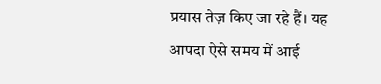प्रयास तेज़ किए जा रहे हैं। यह आपदा ऐसे समय में आई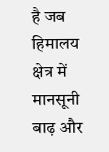है जब हिमालय क्षेत्र में मानसूनी बाढ़ और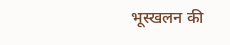भूस्खलन की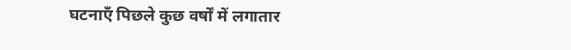घटनाएँ पिछले कुछ वर्षों में लगातार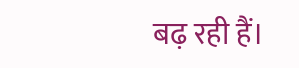बढ़ रही हैं।